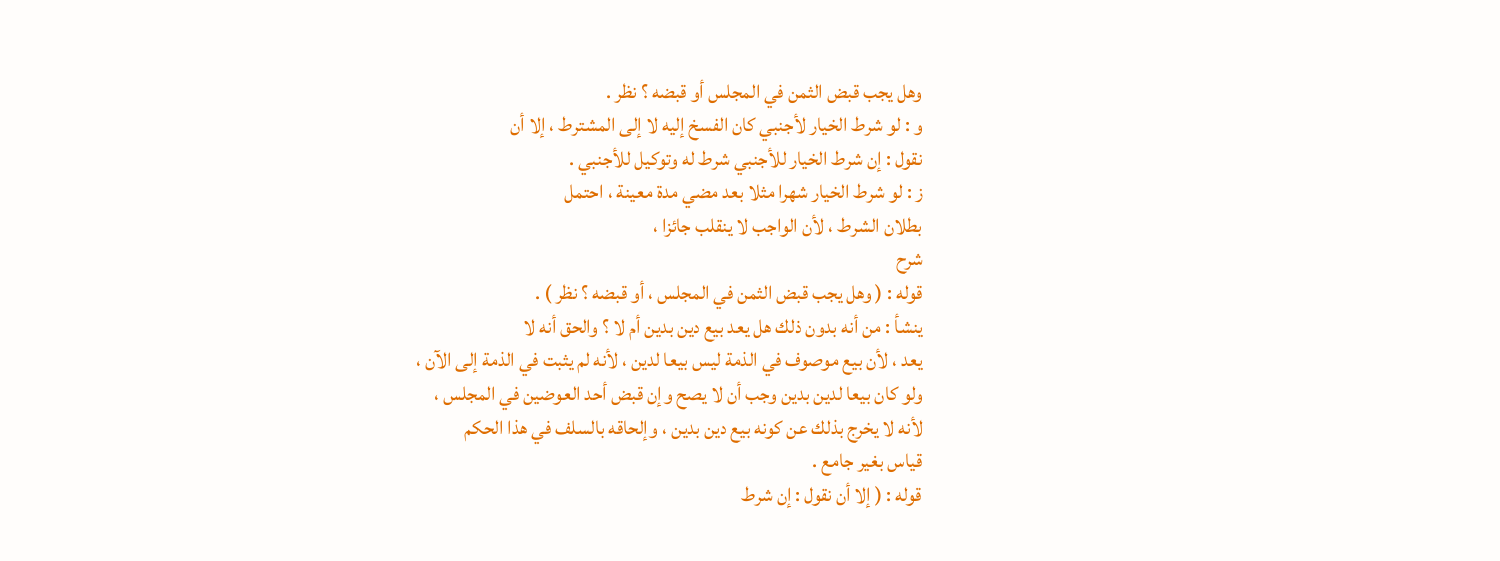وهل يجب قبض الثمن في المجلس أو قبضه ؟ نظر .
و : لو شرط الخيار لأجنبي كان الفسخ إليه لا إلى المشترط ، إلا أن
نقول : إن شرط الخيار للأجنبي شرط له وتوكيل للأجنبي .
ز : لو شرط الخيار شهرا مثلا بعد مضي مدة معينة ، احتمل
بطلان الشرط ، لأن الواجب لا ينقلب جائزا ،
شرح
قوله : ( وهل يجب قبض الثمن في المجلس ، أو قبضه ؟ نظر ) .
ينشأ : من أنه بدون ذلك هل يعد بيع دين بدين أم لا ؟ والحق أنه لا
يعد ، لأن بيع موصوف في الذمة ليس بيعا لدين ، لأنه لم يثبت في الذمة إلى الآن ،
ولو كان بيعا لدين بدين وجب أن لا يصح وإن قبض أحد العوضين في المجلس ،
لأنه لا يخرج بذلك عن كونه بيع دين بدين ، وإلحاقه بالسلف في هذا الحكم
قياس بغير جامع .
قوله : ( إلا أن نقول : إن شرط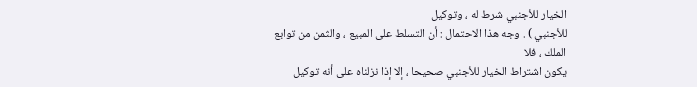الخيار للأجنبي شرط له ، وتوكيل
للأجنبي ) . وجه هذا الاحتمال : أن التسلط على المبيع ، والثمن من توابع الملك ، فلا
يكون اشتراط الخيار للأجنبي صحيحا ، إلا إذا نزلناه على أنه توكيل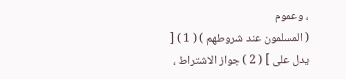، وعموم
( المسلمون عند شروطهم ) ( 1 ) [ يدل على ] ( 2 ) جواز الاشتراط ،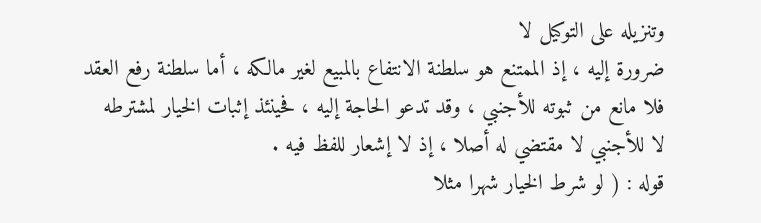وتنزيله على التوكيل لا
ضرورة إليه ، إذ الممتنع هو سلطنة الانتفاع بالمبيع لغير مالكه ، أما سلطنة رفع العقد
فلا مانع من ثبوته للأجنبي ، وقد تدعو الحاجة إليه ، فحينئذ إثبات الخيار لمشترطه
لا للأجنبي لا مقتضي له أصلا ، إذ لا إشعار للفظ فيه .
قوله : ( لو شرط الخيار شهرا مثلا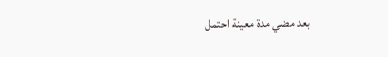بعد مضي مدة معينة احتمل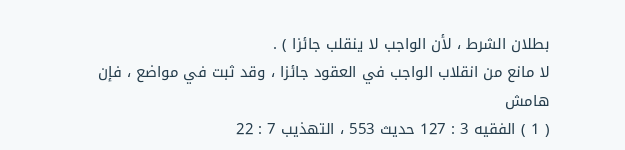بطلان الشرط ، لأن الواجب لا ينقلب جائزا ) .
لا مانع من انقلاب الواجب في العقود جائزا ، وقد ثبت في مواضع ، فإن
هامش
( 1 ) الفقيه 3 : 127 حديث 553 ، التهذيب 7 : 22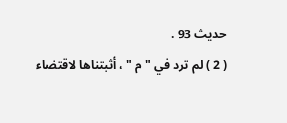حديث 93 .
( 2 ) لم ترد في " م " ، أثبتناها لاقتضاء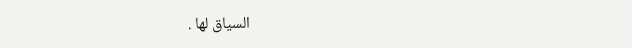السياق لها .